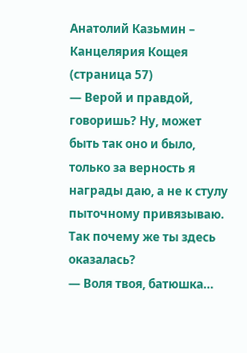Анатолий Казьмин – Канцелярия Кощея (страница 57)
— Верой и правдой, говоришь? Ну, может быть так оно и было, только за верность я награды даю, а не к стулу пыточному привязываю. Так почему же ты здесь оказалась?
— Воля твоя, батюшка…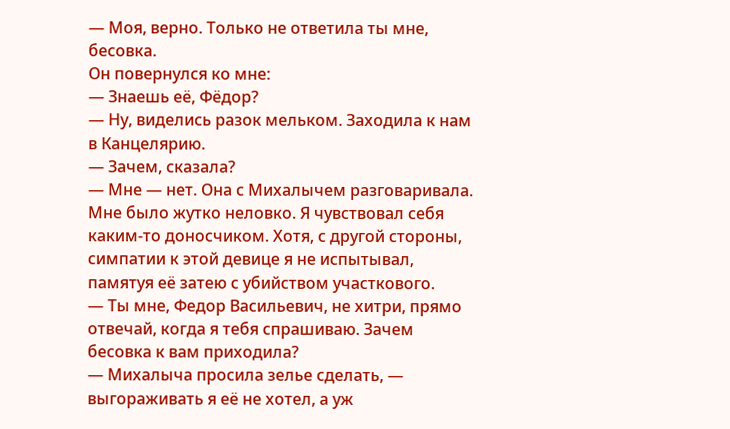— Моя, верно. Только не ответила ты мне, бесовка.
Он повернулся ко мне:
— Знаешь её, Фёдор?
— Ну, виделись разок мельком. Заходила к нам в Канцелярию.
— Зачем, сказала?
— Мне — нет. Она с Михалычем разговаривала.
Мне было жутко неловко. Я чувствовал себя каким-то доносчиком. Хотя, с другой стороны, симпатии к этой девице я не испытывал, памятуя её затею с убийством участкового.
— Ты мне, Федор Васильевич, не хитри, прямо отвечай, когда я тебя спрашиваю. Зачем бесовка к вам приходила?
— Михалыча просила зелье сделать, — выгораживать я её не хотел, а уж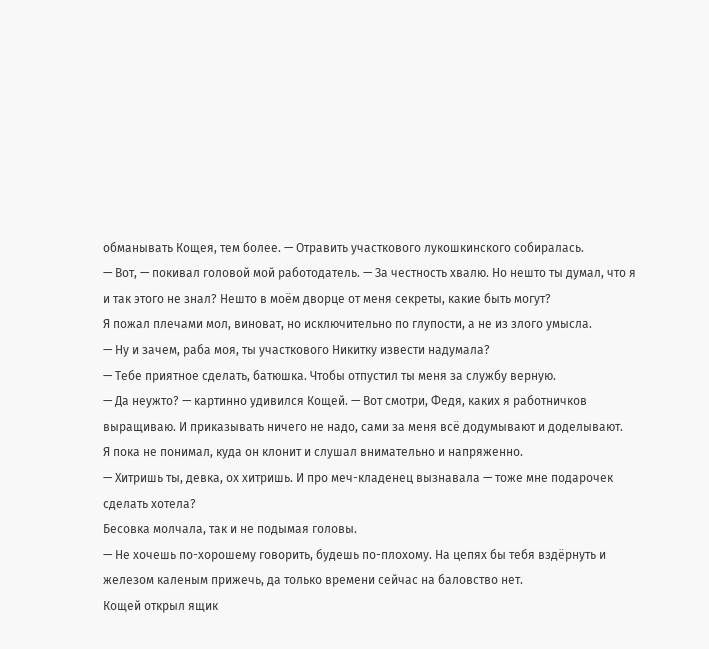обманывать Кощея, тем более. — Отравить участкового лукошкинского собиралась.
— Вот, — покивал головой мой работодатель. — За честность хвалю. Но нешто ты думал, что я и так этого не знал? Нешто в моём дворце от меня секреты, какие быть могут?
Я пожал плечами мол, виноват, но исключительно по глупости, а не из злого умысла.
— Ну и зачем, раба моя, ты участкового Никитку извести надумала?
— Тебе приятное сделать, батюшка. Чтобы отпустил ты меня за службу верную.
— Да неужто? — картинно удивился Кощей. — Вот смотри, Федя, каких я работничков выращиваю. И приказывать ничего не надо, сами за меня всё додумывают и доделывают.
Я пока не понимал, куда он клонит и слушал внимательно и напряженно.
— Хитришь ты, девка, ох хитришь. И про меч-кладенец вызнавала — тоже мне подарочек сделать хотела?
Бесовка молчала, так и не подымая головы.
— Не хочешь по-хорошему говорить, будешь по-плохому. На цепях бы тебя вздёрнуть и железом каленым прижечь, да только времени сейчас на баловство нет.
Кощей открыл ящик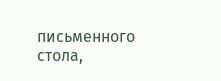письменного стола,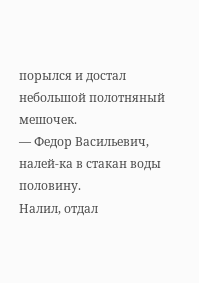порылся и достал небольшой полотняный мешочек.
— Федор Васильевич, налей-ка в стакан воды половину.
Налил, отдал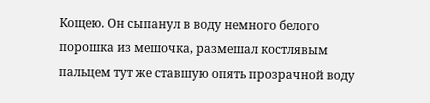Кощею. Он сыпанул в воду немного белого порошка из мешочка, размешал костлявым пальцем тут же ставшую опять прозрачной воду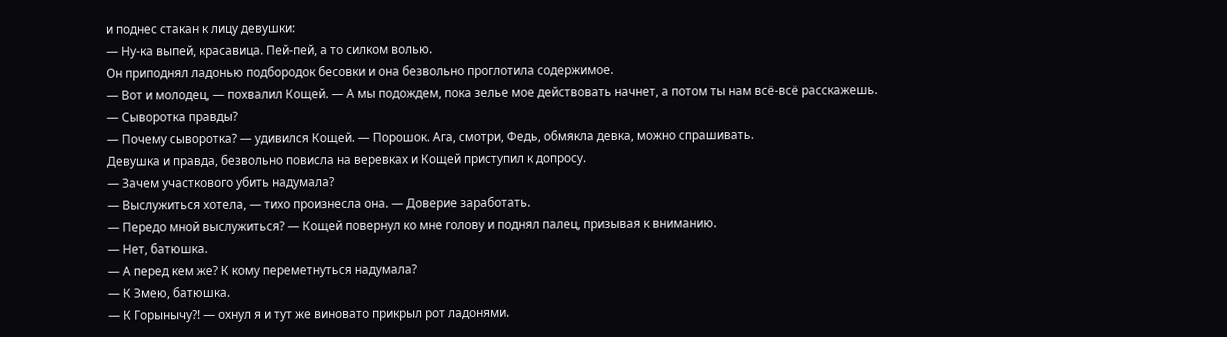и поднес стакан к лицу девушки:
— Ну-ка выпей, красавица. Пей-пей, а то силком волью.
Он приподнял ладонью подбородок бесовки и она безвольно проглотила содержимое.
— Вот и молодец, — похвалил Кощей. — А мы подождем, пока зелье мое действовать начнет, а потом ты нам всё-всё расскажешь.
— Сыворотка правды?
— Почему сыворотка? — удивился Кощей. — Порошок. Ага, смотри, Федь, обмякла девка, можно спрашивать.
Девушка и правда, безвольно повисла на веревках и Кощей приступил к допросу.
— Зачем участкового убить надумала?
— Выслужиться хотела, — тихо произнесла она. — Доверие заработать.
— Передо мной выслужиться? — Кощей повернул ко мне голову и поднял палец, призывая к вниманию.
— Нет, батюшка.
— А перед кем же? К кому переметнуться надумала?
— К Змею, батюшка.
— К Горынычу?! — охнул я и тут же виновато прикрыл рот ладонями.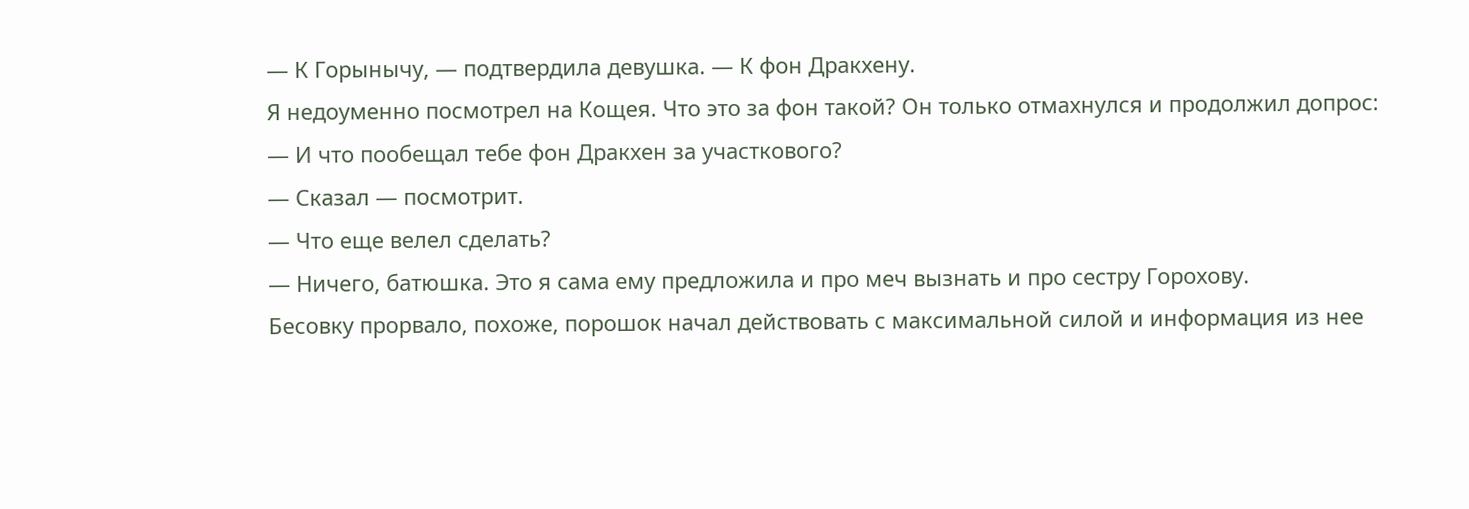— К Горынычу, — подтвердила девушка. — К фон Дракхену.
Я недоуменно посмотрел на Кощея. Что это за фон такой? Он только отмахнулся и продолжил допрос:
— И что пообещал тебе фон Дракхен за участкового?
— Сказал — посмотрит.
— Что еще велел сделать?
— Ничего, батюшка. Это я сама ему предложила и про меч вызнать и про сестру Горохову.
Бесовку прорвало, похоже, порошок начал действовать с максимальной силой и информация из нее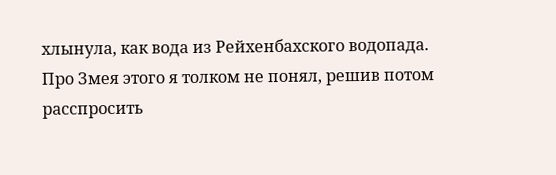хлынула, как вода из Рейхенбахского водопада.
Про Змея этого я толком не понял, решив потом расспросить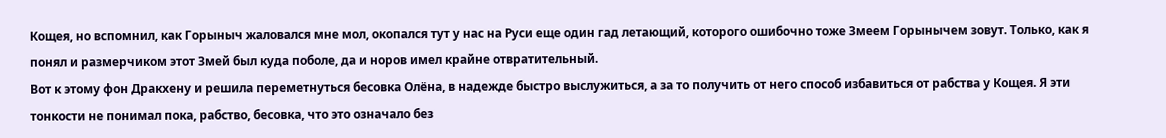Кощея, но вспомнил, как Горыныч жаловался мне мол, окопался тут у нас на Руси еще один гад летающий, которого ошибочно тоже Змеем Горынычем зовут. Только, как я понял и размерчиком этот Змей был куда поболе, да и норов имел крайне отвратительный.
Вот к этому фон Дракхену и решила переметнуться бесовка Олёна, в надежде быстро выслужиться, а за то получить от него способ избавиться от рабства у Кощея. Я эти тонкости не понимал пока, рабство, бесовка, что это означало без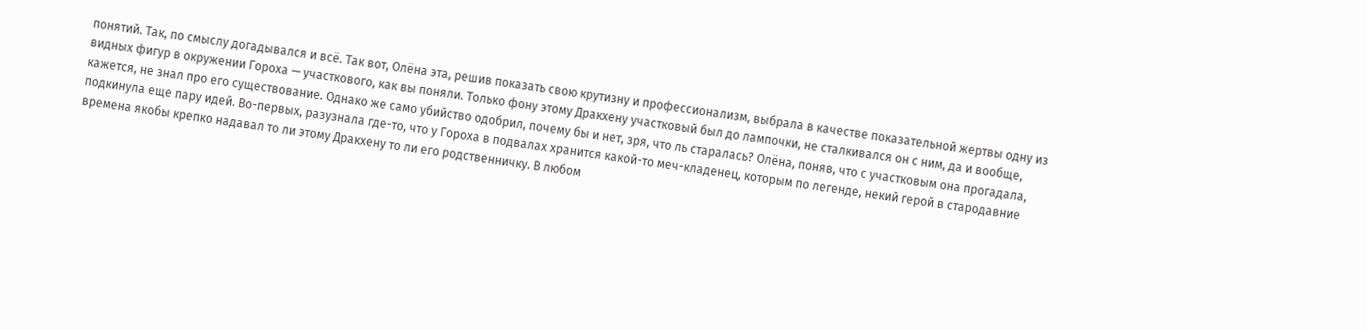понятий. Так, по смыслу догадывался и всё. Так вот, Олёна эта, решив показать свою крутизну и профессионализм, выбрала в качестве показательной жертвы одну из видных фигур в окружении Гороха — участкового, как вы поняли. Только фону этому Дракхену участковый был до лампочки, не сталкивался он с ним, да и вообще, кажется, не знал про его существование. Однако же само убийство одобрил, почему бы и нет, зря, что ль старалась? Олёна, поняв, что с участковым она прогадала, подкинула еще пару идей. Во-первых, разузнала где-то, что у Гороха в подвалах хранится какой-то меч-кладенец, которым по легенде, некий герой в стародавние времена якобы крепко надавал то ли этому Дракхену то ли его родственничку. В любом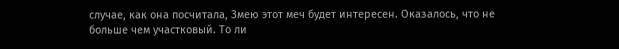случае, как она посчитала, Змею этот меч будет интересен. Оказалось, что не больше чем участковый. То ли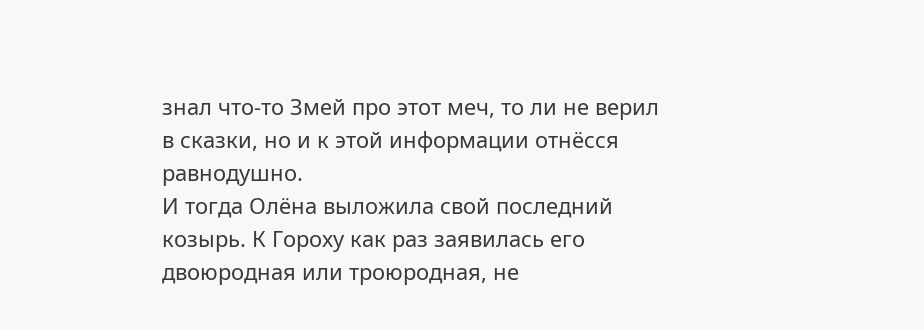знал что-то Змей про этот меч, то ли не верил в сказки, но и к этой информации отнёсся равнодушно.
И тогда Олёна выложила свой последний козырь. К Гороху как раз заявилась его двоюродная или троюродная, не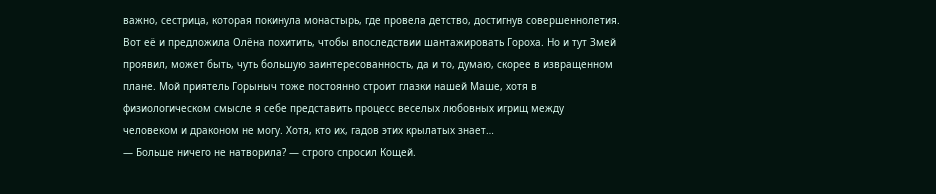важно, сестрица, которая покинула монастырь, где провела детство, достигнув совершеннолетия. Вот её и предложила Олёна похитить, чтобы впоследствии шантажировать Гороха. Но и тут Змей проявил, может быть, чуть большую заинтересованность, да и то, думаю, скорее в извращенном плане. Мой приятель Горыныч тоже постоянно строит глазки нашей Маше, хотя в физиологическом смысле я себе представить процесс веселых любовных игрищ между человеком и драконом не могу. Хотя, кто их, гадов этих крылатых знает…
— Больше ничего не натворила? — строго спросил Кощей.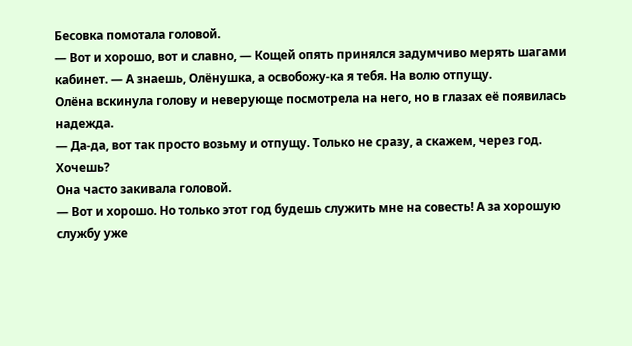Бесовка помотала головой.
— Вот и хорошо, вот и славно, — Кощей опять принялся задумчиво мерять шагами кабинет. — А знаешь, Олёнушка, а освобожу-ка я тебя. На волю отпущу.
Олёна вскинула голову и неверующе посмотрела на него, но в глазах её появилась надежда.
— Да-да, вот так просто возьму и отпущу. Только не сразу, а скажем, через год. Хочешь?
Она часто закивала головой.
— Вот и хорошо. Но только этот год будешь служить мне на совесть! А за хорошую службу уже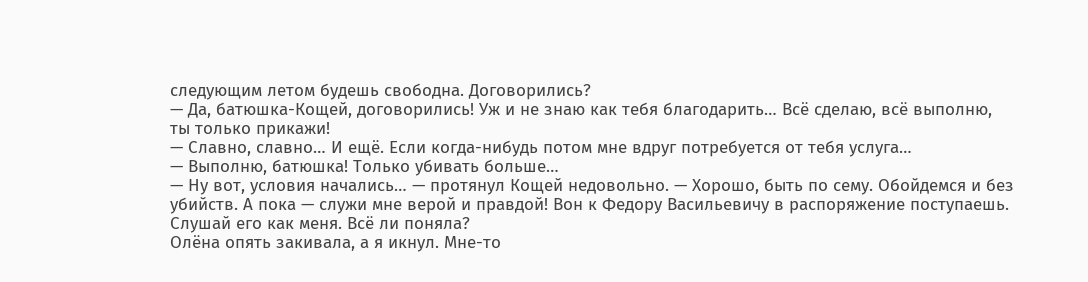следующим летом будешь свободна. Договорились?
— Да, батюшка-Кощей, договорились! Уж и не знаю как тебя благодарить… Всё сделаю, всё выполню, ты только прикажи!
— Славно, славно… И ещё. Если когда-нибудь потом мне вдруг потребуется от тебя услуга…
— Выполню, батюшка! Только убивать больше…
— Ну вот, условия начались… — протянул Кощей недовольно. — Хорошо, быть по сему. Обойдемся и без убийств. А пока — служи мне верой и правдой! Вон к Федору Васильевичу в распоряжение поступаешь. Слушай его как меня. Всё ли поняла?
Олёна опять закивала, а я икнул. Мне-то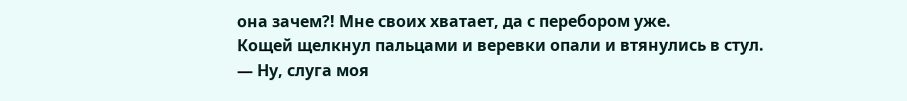она зачем?! Мне своих хватает, да с перебором уже.
Кощей щелкнул пальцами и веревки опали и втянулись в стул.
— Ну, слуга моя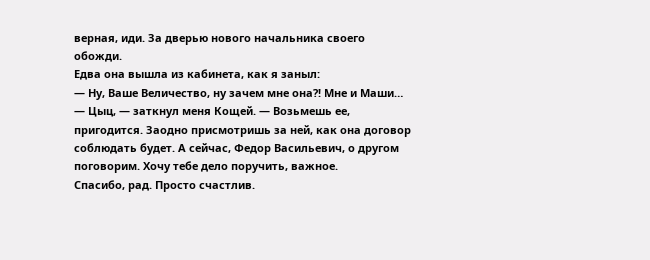верная, иди. За дверью нового начальника своего обожди.
Едва она вышла из кабинета, как я заныл:
— Ну, Ваше Величество, ну зачем мне она?! Мне и Маши…
— Цыц, — заткнул меня Кощей. — Возьмешь ее, пригодится. Заодно присмотришь за ней, как она договор соблюдать будет. А сейчас, Федор Васильевич, о другом поговорим. Хочу тебе дело поручить, важное.
Спасибо, рад. Просто счастлив.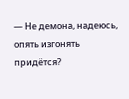— Не демона, надеюсь, опять изгонять придётся?